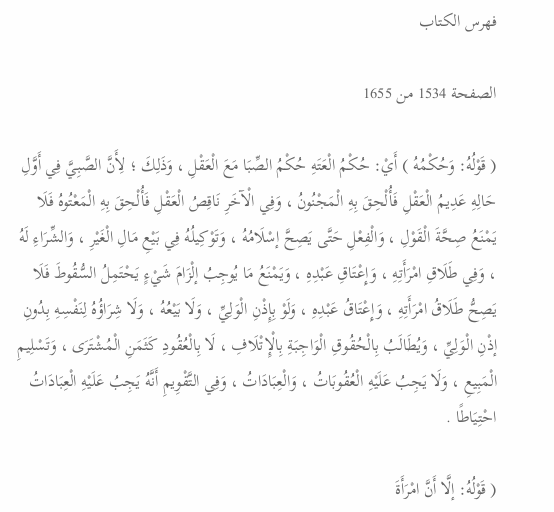فهرس الكتاب

الصفحة 1534 من 1655

( قَوْلُهُ: وَحُكْمُهُ ) أَيْ: حُكْمُ الْعَتَهِ حُكْمُ الصِّبَا مَعَ الْعَقْلِ ، وَذَلِكَ ؛ لِأَنَّ الصَّبِيَّ فِي أَوَّلِ حَالِهِ عَدِيمُ الْعَقْلِ فَأُلْحِقَ بِهِ الْمَجْنُونُ ، وَفِي الْآخَرِ نَاقِصُ الْعَقْلِ فَأُلْحِقَ بِهِ الْمَعْتُوهُ فَلَا يَمْنَعُ صِحَّةَ الْقَوْلِ ، وَالْفِعْلِ حَتَّى يَصِحَّ إسْلَامُهُ ، وَتَوْكِيلُهُ فِي بَيْعِ مَالِ الْغَيْرِ ، وَالشِّرَاءِ لَهُ ، وَفِي طَلَاقِ امْرَأَتِهِ ، وَإِعْتَاقِ عَبْدِهِ ، وَيَمْنَعُ مَا يُوجِبُ إلْزَامَ شَيْءٍ يَحْتَمِلُ السُّقُوطَ فَلَا يَصِحُّ طَلَاقُ امْرَأَتِهِ ، وَإِعْتَاقُ عَبْدِهِ ، وَلَوْ بِإِذْنِ الْوَلِيِّ ، وَلَا بَيْعُهُ ، وَلَا شِرَاؤُهُ لِنَفْسِهِ بِدُونِ إذْنِ الْوَلِيِّ ، وَيُطَالَبُ بِالْحُقُوقِ الْوَاجِبَةِ بِالْإِتْلَافِ ، لَا بِالْعُقُودِ كَثَمَنِ الْمُشْتَرَى ، وَتَسْلِيمِ الْمَبِيعِ ، وَلَا يَجِبُ عَلَيْهِ الْعُقُوبَاتُ ، وَالْعِبَادَاتُ ، وَفِي التَّقْوِيمِ أَنَّهُ يَجِبُ عَلَيْهِ الْعِبَادَاتُ احْتِيَاطًا .

( قَوْلُهُ: إلَّا أَنَّ امْرَأَةَ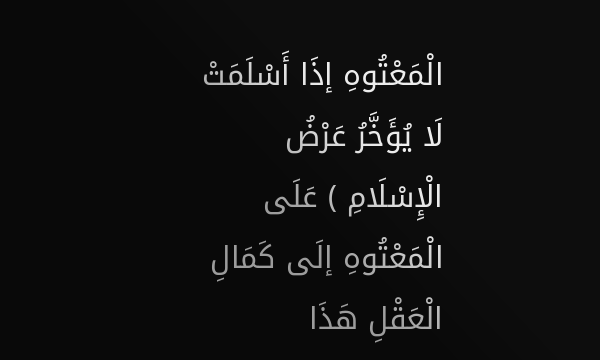الْمَعْتُوهِ إذَا أَسْلَمَتْ لَا يُؤَخَّرُ عَرْضُ الْإِسْلَامِ ) عَلَى الْمَعْتُوهِ إلَى كَمَالِ الْعَقْلِ هَذَا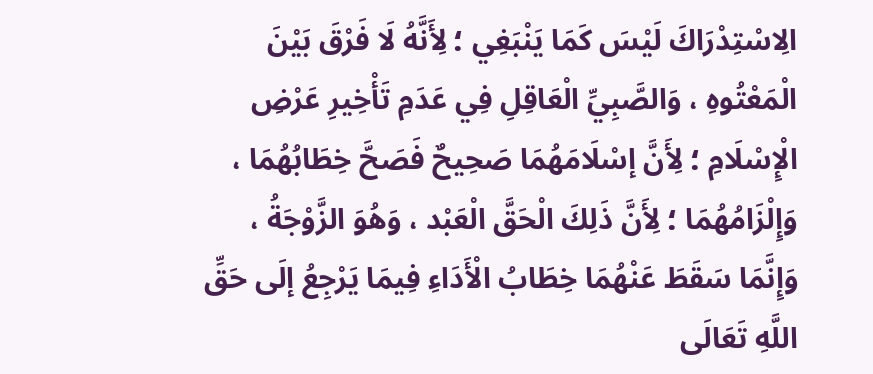الِاسْتِدْرَاكَ لَيْسَ كَمَا يَنْبَغِي ؛ لِأَنَّهُ لَا فَرْقَ بَيْنَ الْمَعْتُوهِ ، وَالصَّبِيِّ الْعَاقِلِ فِي عَدَمِ تَأْخِيرِ عَرْضِ الْإِسْلَامِ ؛ لِأَنَّ إسْلَامَهُمَا صَحِيحٌ فَصَحَّ خِطَابُهُمَا ، وَإِلْزَامُهُمَا ؛ لِأَنَّ ذَلِكَ الْحَقَّ الْعَبْد ، وَهُوَ الزَّوْجَةُ ، وَإِنَّمَا سَقَطَ عَنْهُمَا خِطَابُ الْأَدَاءِ فِيمَا يَرْجِعُ إلَى حَقِّ اللَّهِ تَعَالَى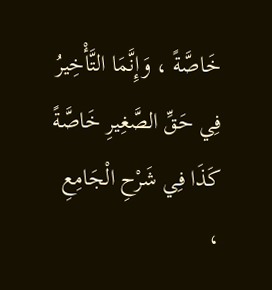خَاصَّةً ، وَإِنَّمَا التَّأْخِيرُ فِي حَقِّ الصَّغِيرِ خَاصَّةً كَذَا فِي شَرْحِ الْجَامِعِ ،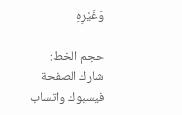وَغَيْرِهِ

حجم الخط:
شارك الصفحة
فيسبوك واتساب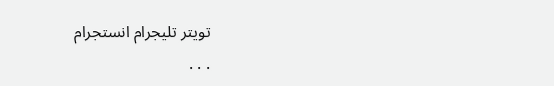تويتر تليجرام انستجرام
. . .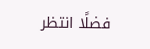فضلًا انتظر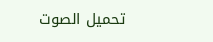تحميل الصوت